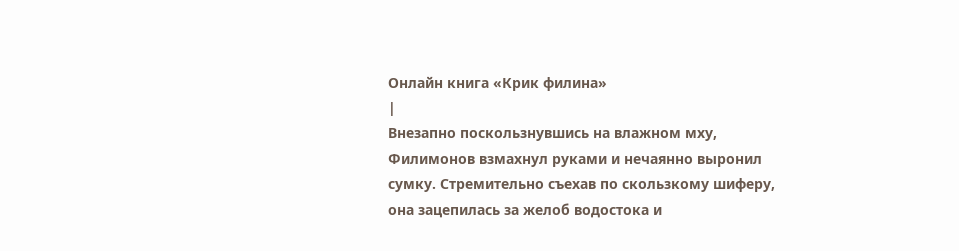Онлайн книга «Крик филина»
|
Внезапно поскользнувшись на влажном мху, Филимонов взмахнул руками и нечаянно выронил сумку. Стремительно съехав по скользкому шиферу, она зацепилась за желоб водостока и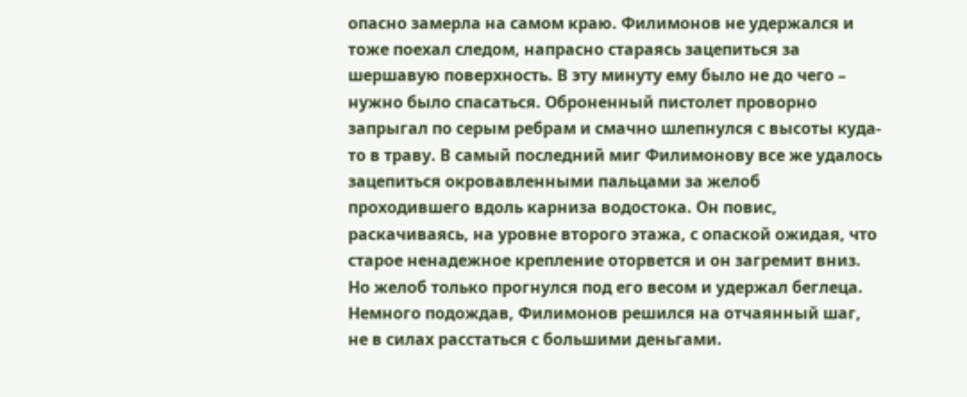опасно замерла на самом краю. Филимонов не удержался и тоже поехал следом, напрасно стараясь зацепиться за шершавую поверхность. В эту минуту ему было не до чего – нужно было спасаться. Оброненный пистолет проворно запрыгал по серым ребрам и смачно шлепнулся с высоты куда-то в траву. В самый последний миг Филимонову все же удалось зацепиться окровавленными пальцами за желоб проходившего вдоль карниза водостока. Он повис, раскачиваясь, на уровне второго этажа, с опаской ожидая, что старое ненадежное крепление оторвется и он загремит вниз. Но желоб только прогнулся под его весом и удержал беглеца. Немного подождав, Филимонов решился на отчаянный шаг, не в силах расстаться с большими деньгами.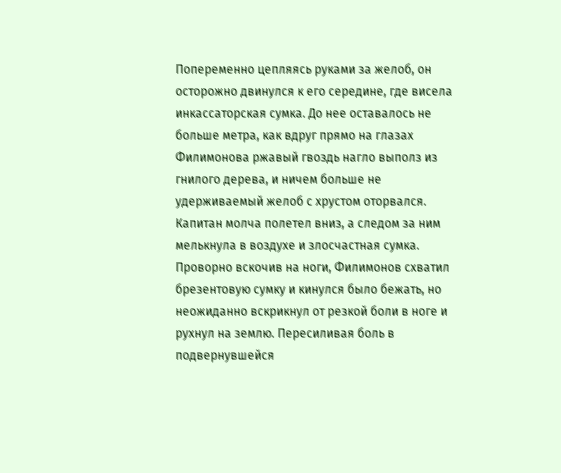Попеременно цепляясь руками за желоб, он осторожно двинулся к его середине, где висела инкассаторская сумка. До нее оставалось не больше метра, как вдруг прямо на глазах Филимонова ржавый гвоздь нагло выполз из гнилого дерева, и ничем больше не удерживаемый желоб с хрустом оторвался. Капитан молча полетел вниз, а следом за ним мелькнула в воздухе и злосчастная сумка. Проворно вскочив на ноги, Филимонов схватил брезентовую сумку и кинулся было бежать, но неожиданно вскрикнул от резкой боли в ноге и рухнул на землю. Пересиливая боль в подвернувшейся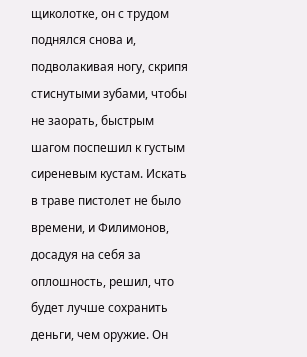щиколотке, он с трудом поднялся снова и, подволакивая ногу, скрипя стиснутыми зубами, чтобы не заорать, быстрым шагом поспешил к густым сиреневым кустам. Искать в траве пистолет не было времени, и Филимонов, досадуя на себя за оплошность, решил, что будет лучше сохранить деньги, чем оружие. Он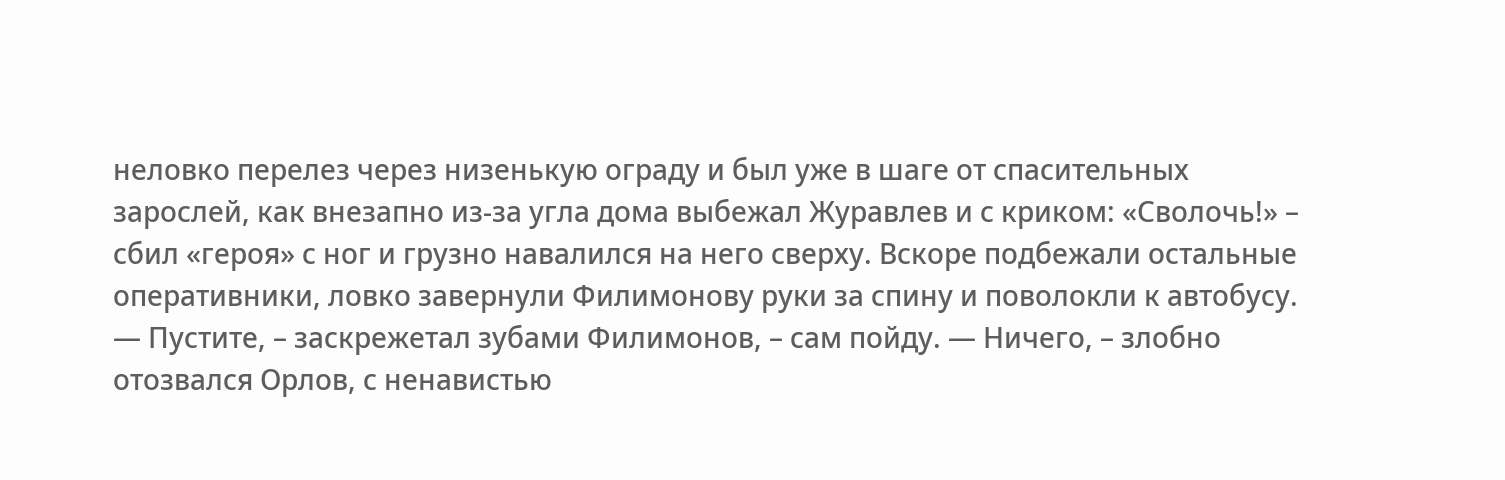неловко перелез через низенькую ограду и был уже в шаге от спасительных зарослей, как внезапно из-за угла дома выбежал Журавлев и с криком: «Сволочь!» – сбил «героя» с ног и грузно навалился на него сверху. Вскоре подбежали остальные оперативники, ловко завернули Филимонову руки за спину и поволокли к автобусу. — Пустите, – заскрежетал зубами Филимонов, – сам пойду. — Ничего, – злобно отозвался Орлов, с ненавистью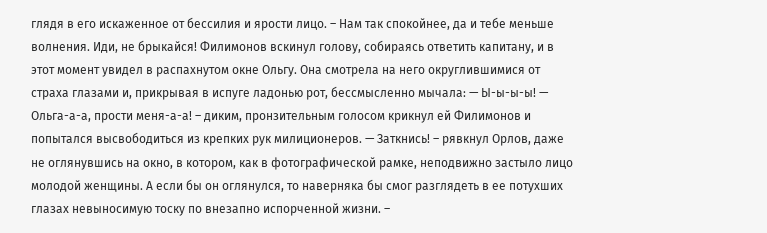глядя в его искаженное от бессилия и ярости лицо. – Нам так спокойнее, да и тебе меньше волнения. Иди, не брыкайся! Филимонов вскинул голову, собираясь ответить капитану, и в этот момент увидел в распахнутом окне Ольгу. Она смотрела на него округлившимися от страха глазами и, прикрывая в испуге ладонью рот, бессмысленно мычала: — Ы-ы-ы-ы! — Ольга-а-а, прости меня-а-а! – диким, пронзительным голосом крикнул ей Филимонов и попытался высвободиться из крепких рук милиционеров. — Заткнись! – рявкнул Орлов, даже не оглянувшись на окно, в котором, как в фотографической рамке, неподвижно застыло лицо молодой женщины. А если бы он оглянулся, то наверняка бы смог разглядеть в ее потухших глазах невыносимую тоску по внезапно испорченной жизни. –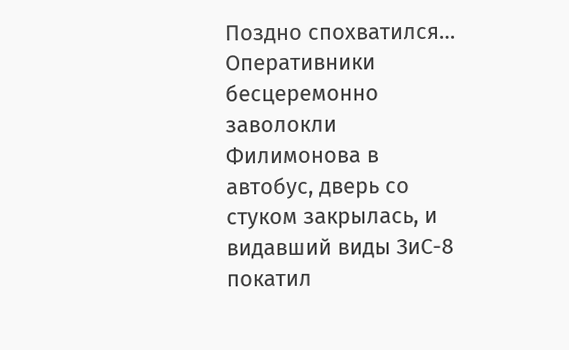Поздно спохватился… Оперативники бесцеремонно заволокли Филимонова в автобус, дверь со стуком закрылась, и видавший виды ЗиС-8 покатил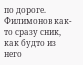по дороге. Филимонов как-то сразу сник, как будто из него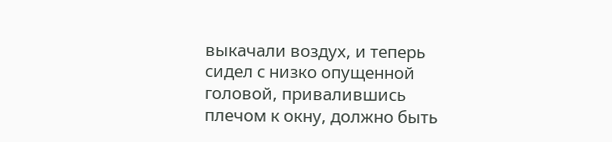выкачали воздух, и теперь сидел с низко опущенной головой, привалившись плечом к окну, должно быть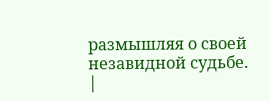размышляя о своей незавидной судьбе. |